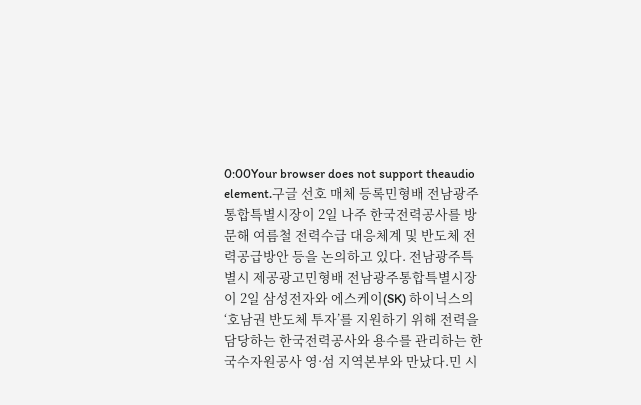0:00Your browser does not support theaudio element.구글 선호 매체 등록민형배 전남광주통합특별시장이 2일 나주 한국전력공사를 방문해 여름철 전력수급 대응체계 및 반도체 전력공급방안 등을 논의하고 있다. 전남광주특별시 제공광고민형배 전남광주통합특별시장이 2일 삼성전자와 에스케이(SK) 하이닉스의 ‘호남권 반도체 투자’를 지원하기 위해 전력을 담당하는 한국전력공사와 용수를 관리하는 한국수자원공사 영·섬 지역본부와 만났다.민 시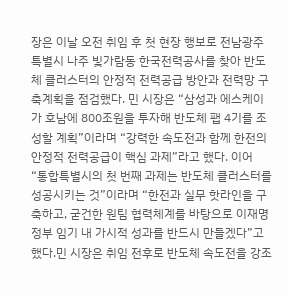장은 이날 오전 취임 후 첫 현장 행보로 전남광주특별시 나주 빛가람동 한국전력공사를 찾아 반도체 클러스터의 안정적 전력공급 방안과 전력망 구축계획을 점검했다. 민 시장은 “삼성과 에스케이가 호남에 800조원을 투자해 반도체 팹 4기를 조성할 계획”이라며 “강력한 속도전과 함께 한전의 안정적 전력공급이 핵심 과제”라고 했다. 이어 “통합특별시의 첫 번째 과제는 반도체 클러스터를 성공시키는 것”이라며 “한전과 실무 핫라인을 구축하고, 굳건한 원팀 협력체계를 바탕으로 이재명 정부 임기 내 가시적 성과를 반드시 만들겠다”고 했다.민 시장은 취임 전후로 반도체 속도전을 강조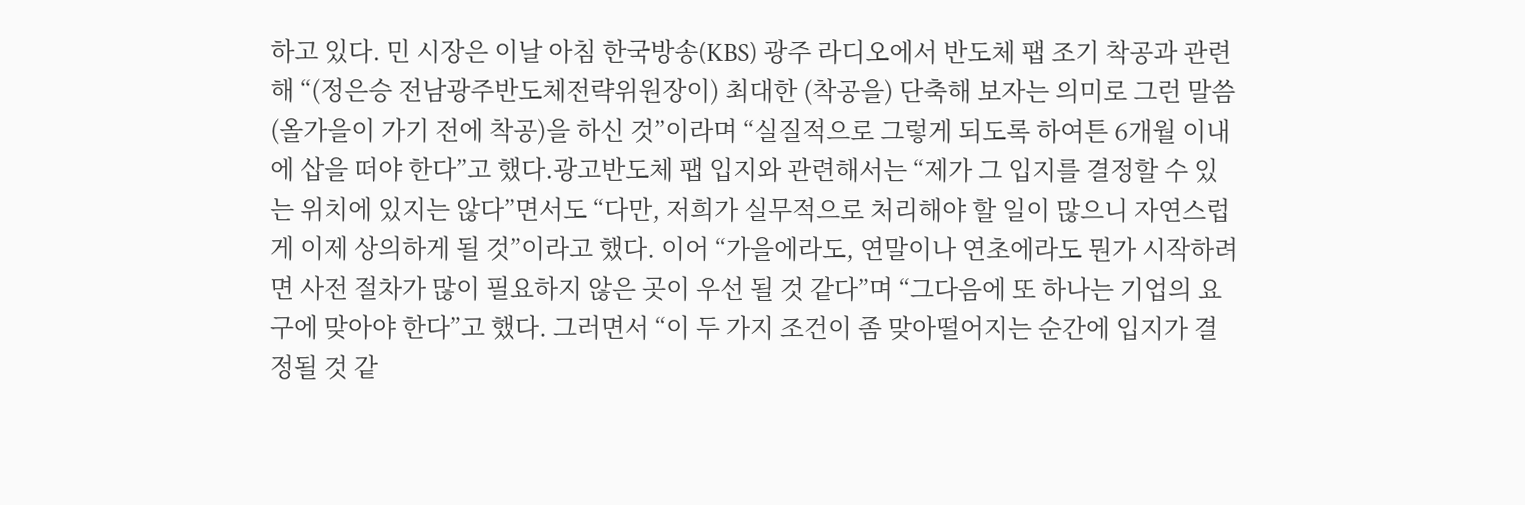하고 있다. 민 시장은 이날 아침 한국방송(KBS) 광주 라디오에서 반도체 팹 조기 착공과 관련해 “(정은승 전남광주반도체전략위원장이) 최대한 (착공을) 단축해 보자는 의미로 그런 말씀(올가을이 가기 전에 착공)을 하신 것”이라며 “실질적으로 그렇게 되도록 하여튼 6개월 이내에 삽을 떠야 한다”고 했다.광고반도체 팹 입지와 관련해서는 “제가 그 입지를 결정할 수 있는 위치에 있지는 않다”면서도 “다만, 저희가 실무적으로 처리해야 할 일이 많으니 자연스럽게 이제 상의하게 될 것”이라고 했다. 이어 “가을에라도, 연말이나 연초에라도 뭔가 시작하려면 사전 절차가 많이 필요하지 않은 곳이 우선 될 것 같다”며 “그다음에 또 하나는 기업의 요구에 맞아야 한다”고 했다. 그러면서 “이 두 가지 조건이 좀 맞아떨어지는 순간에 입지가 결정될 것 같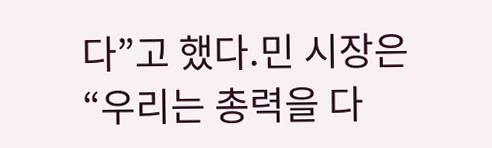다”고 했다.민 시장은 “우리는 총력을 다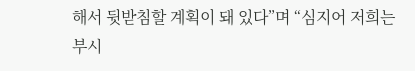해서 뒷받침할 계획이 돼 있다”며 “심지어 저희는 부시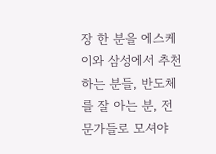장 한 분을 에스케이와 삼성에서 추천하는 분들, 반도체를 잘 아는 분, 전문가들로 모셔야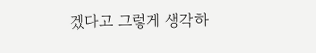겠다고 그렇게 생각하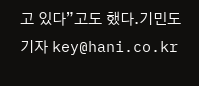고 있다”고도 했다.기민도 기자 key@hani.co.kr